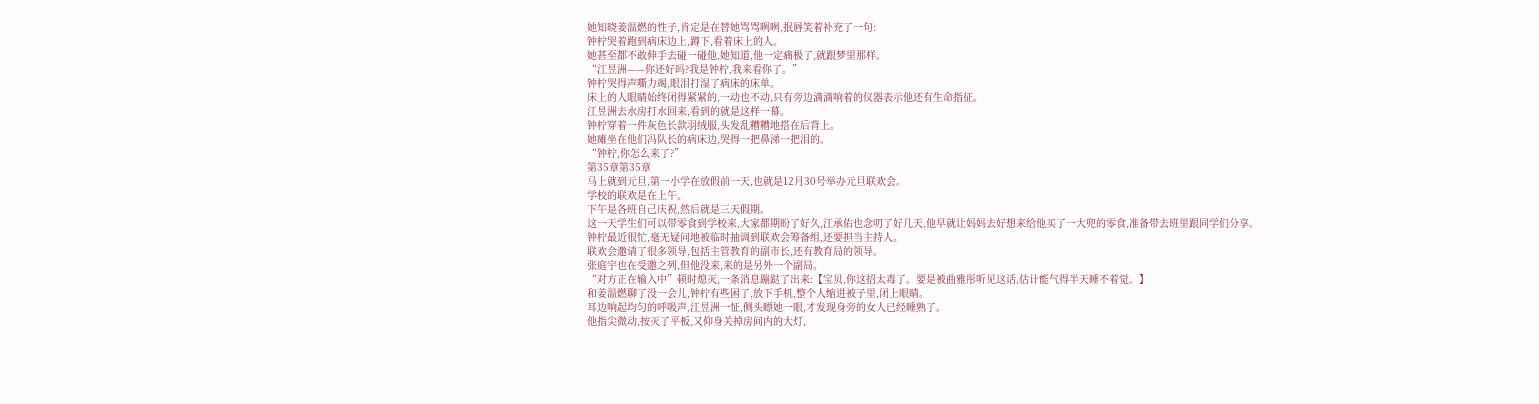她知晓姜温燃的性子,肯定是在替她骂骂咧咧,抿唇笑着补充了一句:
钟柠哭着跑到病床边上,蹲下,看着床上的人。
她甚至都不敢伸手去碰一碰他,她知道,他一定痛极了,就跟梦里那样。
“江昱洲——你还好吗?我是钟柠,我来看你了。”
钟柠哭得声嘶力竭,眼泪打湿了病床的床单。
床上的人眼睛始终闭得紧紧的,一动也不动,只有旁边滴滴响着的仪器表示他还有生命指征。
江昱洲去水房打水回来,看到的就是这样一幕。
钟柠穿着一件灰色长款羽绒服,头发乱糟糟地搭在后背上。
她瘫坐在他们冯队长的病床边,哭得一把鼻涕一把泪的。
“钟柠,你怎么来了?”
第35章第35章
马上就到元旦,第一小学在放假前一天,也就是12月30号举办元旦联欢会。
学校的联欢是在上午。
下午是各班自己庆祝,然后就是三天假期。
这一天学生们可以带零食到学校来,大家都期盼了好久,江承佑也念叨了好几天,他早就让妈妈去好想来给他买了一大兜的零食,准备带去班里跟同学们分享。
钟柠最近很忙,毫无疑问地被临时抽调到联欢会筹备组,还要担当主持人。
联欢会邀请了很多领导,包括主管教育的副市长,还有教育局的领导。
张庭宇也在受邀之列,但他没来,来的是另外一个副局。
“对方正在输入中”顿时熄灭,一条消息蹦跶了出来:【宝贝,你这招太毒了。要是被曲雅彤听见这话,估计能气得半天睡不着觉。】
和姜温燃聊了没一会儿,钟柠有些困了,放下手机,整个人缩进被子里,闭上眼睛。
耳边响起均匀的呼吸声,江昱洲一怔,侧头瞟她一眼,才发现身旁的女人已经睡熟了。
他指尖微动,按灭了平板,又仰身关掉房间内的大灯,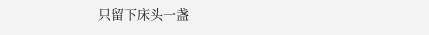只留下床头一盏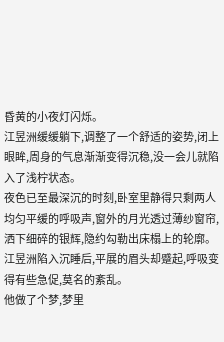昏黄的小夜灯闪烁。
江昱洲缓缓躺下,调整了一个舒适的姿势,闭上眼眸,周身的气息渐渐变得沉稳,没一会儿就陷入了浅柠状态。
夜色已至最深沉的时刻,卧室里静得只剩两人均匀平缓的呼吸声,窗外的月光透过薄纱窗帘,洒下细碎的银辉,隐约勾勒出床榻上的轮廓。
江昱洲陷入沉睡后,平展的眉头却蹙起,呼吸变得有些急促,莫名的紊乱。
他做了个梦,梦里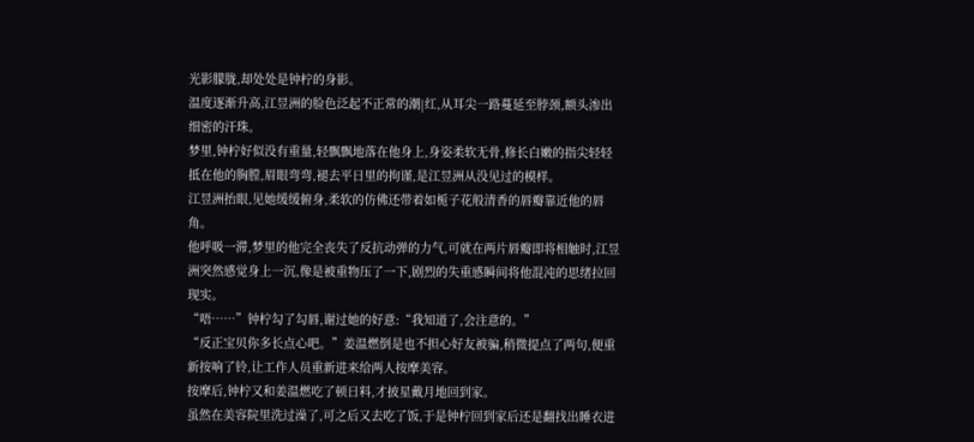光影朦胧,却处处是钟柠的身影。
温度逐渐升高,江昱洲的脸色泛起不正常的潮|红,从耳尖一路蔓延至脖颈,额头渗出细密的汗珠。
梦里,钟柠好似没有重量,轻飘飘地落在他身上,身姿柔软无骨,修长白嫩的指尖轻轻抵在他的胸膛,眉眼弯弯,褪去平日里的拘谨,是江昱洲从没见过的模样。
江昱洲抬眼,见她缓缓俯身,柔软的仿佛还带着如栀子花般清香的唇瓣靠近他的唇角。
他呼吸一滞,梦里的他完全丧失了反抗动弹的力气,可就在两片唇瓣即将相触时,江昱洲突然感觉身上一沉,像是被重物压了一下,剧烈的失重感瞬间将他混沌的思绪拉回现实。
“唔……”钟柠勾了勾唇,谢过她的好意:“我知道了,会注意的。”
“反正宝贝你多长点心吧。”姜温燃倒是也不担心好友被骗,稍微提点了两句,便重新按响了铃,让工作人员重新进来给两人按摩美容。
按摩后,钟柠又和姜温燃吃了顿日料,才披星戴月地回到家。
虽然在美容院里洗过澡了,可之后又去吃了饭,于是钟柠回到家后还是翻找出睡衣进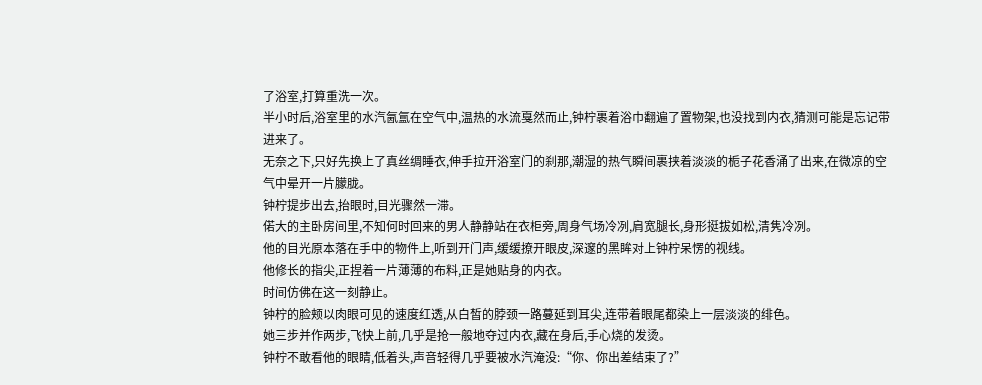了浴室,打算重洗一次。
半小时后,浴室里的水汽氤氲在空气中,温热的水流戛然而止,钟柠裹着浴巾翻遍了置物架,也没找到内衣,猜测可能是忘记带进来了。
无奈之下,只好先换上了真丝绸睡衣,伸手拉开浴室门的刹那,潮湿的热气瞬间裹挟着淡淡的栀子花香涌了出来,在微凉的空气中晕开一片朦胧。
钟柠提步出去,抬眼时,目光骤然一滞。
偌大的主卧房间里,不知何时回来的男人静静站在衣柜旁,周身气场冷冽,肩宽腿长,身形挺拔如松,清隽冷冽。
他的目光原本落在手中的物件上,听到开门声,缓缓撩开眼皮,深邃的黑眸对上钟柠呆愣的视线。
他修长的指尖,正捏着一片薄薄的布料,正是她贴身的内衣。
时间仿佛在这一刻静止。
钟柠的脸颊以肉眼可见的速度红透,从白皙的脖颈一路蔓延到耳尖,连带着眼尾都染上一层淡淡的绯色。
她三步并作两步,飞快上前,几乎是抢一般地夺过内衣,藏在身后,手心烧的发烫。
钟柠不敢看他的眼睛,低着头,声音轻得几乎要被水汽淹没:“你、你出差结束了?”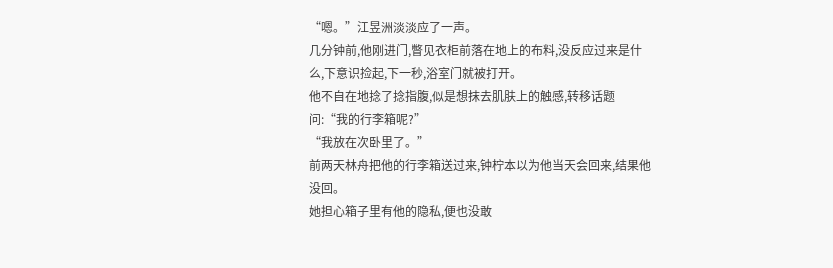“嗯。”江昱洲淡淡应了一声。
几分钟前,他刚进门,瞥见衣柜前落在地上的布料,没反应过来是什么,下意识捡起,下一秒,浴室门就被打开。
他不自在地捻了捻指腹,似是想抹去肌肤上的触感,转移话题问:“我的行李箱呢?”
“我放在次卧里了。”
前两天林舟把他的行李箱送过来,钟柠本以为他当天会回来,结果他没回。
她担心箱子里有他的隐私,便也没敢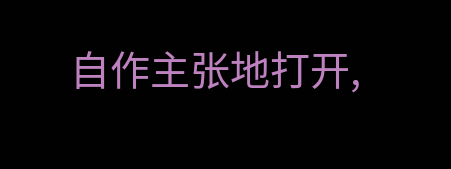自作主张地打开,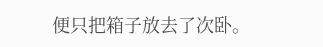便只把箱子放去了次卧。